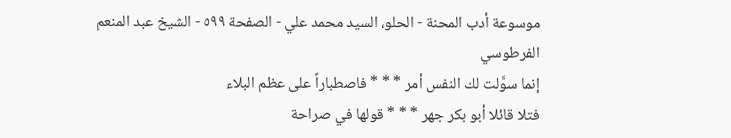موسوعة أدب المحنة - الحلو، السيد محمد علي - الصفحة ٥٩٩ - الشيخ عبد المنعم الفرطوسي
إنما سوَّلت لك النفس أمر * * * فاصطباراً على عظم البلاء
فتلا قائلا أبو بكر جهر * * * قولها في صراحة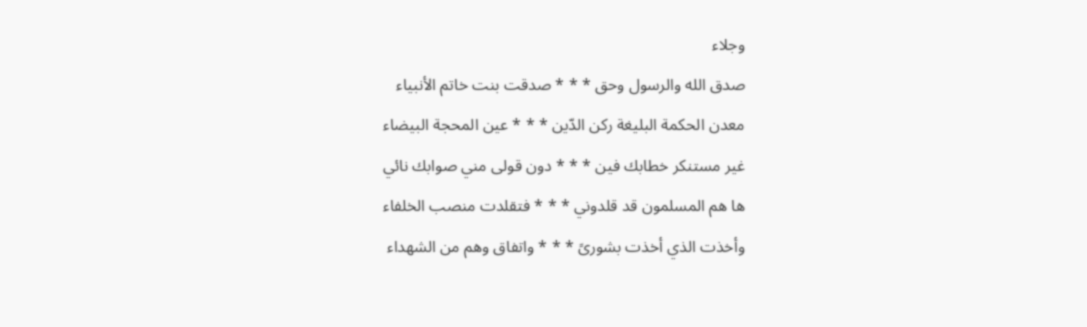وجلاء
صدق الله والرسول وحق * * * صدقت بنت خاتم الأنبياء
معدن الحكمة البليغة ركن الدّين * * * عين المحجة البيضاء
غير مستنكر خطابك فين * * * دون قولى مني صوابك نائي
ها هم المسلمون قد قلدوني * * * فتقلدت منصب الخلفاء
وأخذت الذي أخذت بشورىً * * * واتفاق وهم من الشهداء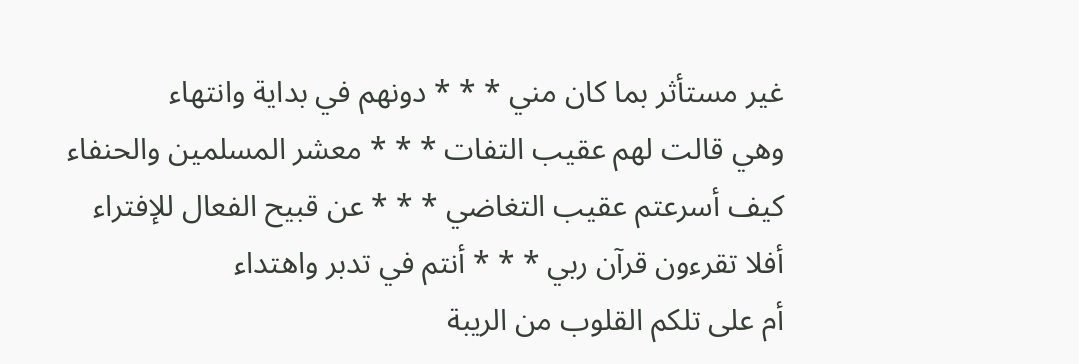غير مستأثر بما كان مني * * * دونهم في بداية وانتهاء
وهي قالت لهم عقيب التفات * * * معشر المسلمين والحنفاء
كيف أسرعتم عقيب التغاضي * * * عن قبيح الفعال للإفتراء
أفلا تقرءون قرآن ربي * * * أنتم في تدبر واهتداء
أم على تلكم القلوب من الريبة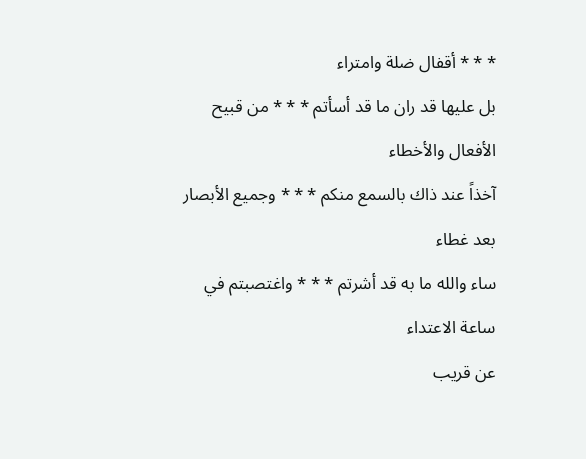* * * أقفال ضلة وامتراء
بل عليها قد ران ما قد أسأتم * * * من قبيح الأفعال والأخطاء
آخذاً عند ذاك بالسمع منكم * * * وجميع الأبصار بعد غطاء
ساء والله ما به قد أشرتم * * * واغتصبتم في ساعة الاعتداء
عن قريب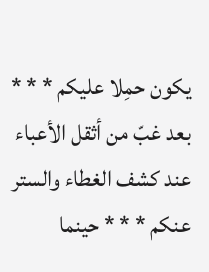يكون حمِلا عليكم * * * بعد غبّ من أثقل الأعباء
عند كشف الغطاء والستر عنكم * * * حينما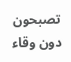تصبحون دون وقاء